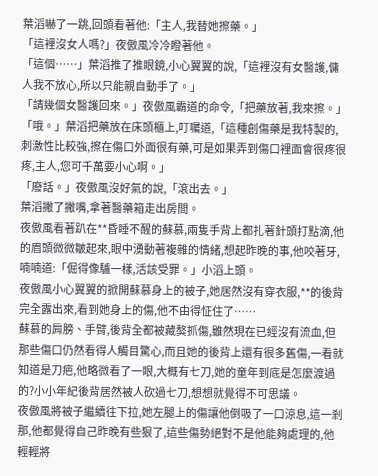葉滔嚇了一跳,回頭看著他:「主人,我替她擦藥。」
「這裡沒女人嗎?」夜傲風冷冷瞪著他。
「這個……」葉滔推了推眼鏡,小心翼翼的說,「這裡沒有女醫護,傭人我不放心,所以只能親自動手了。」
「請幾個女醫護回來。」夜傲風霸道的命令,「把藥放著,我來擦。」
「哦。」葉滔把藥放在床頭櫃上,叮囑道,「這種創傷藥是我特製的,刺激性比較強,擦在傷口外面很有藥,可是如果弄到傷口裡面會很疼很疼,主人,您可千萬要小心啊。」
「廢話。」夜傲風沒好氣的說,「滾出去。」
葉滔撇了撇嘴,拿著醫藥箱走出房間。
夜傲風看著趴在**昏睡不醒的蘇慕,兩隻手背上都扎著針頭打點滴,他的眉頭微微皺起來,眼中湧動著複雜的情緒,想起昨晚的事,他咬著牙,喃喃道:「倔得像驢一樣,活該受罪。」小滔上頭。
夜傲風小心翼翼的掀開蘇慕身上的被子,她居然沒有穿衣服,**的後背完全露出來,看到她身上的傷,他不由得怔住了……
蘇慕的肩膀、手臂,後背全都被藏獒抓傷,雖然現在已經沒有流血,但那些傷口仍然看得人觸目驚心,而且她的後背上還有很多舊傷,一看就知道是刀疤,他略微看了一眼,大概有七刀,她的童年到底是怎麼渡過的?小小年紀後背居然被人砍過七刀,想想就覺得不可思議。
夜傲風將被子繼續往下拉,她左腿上的傷讓他倒吸了一口涼息,這一剎那,他都覺得自己昨晚有些狠了,這些傷勢絕對不是他能夠處理的,他輕輕將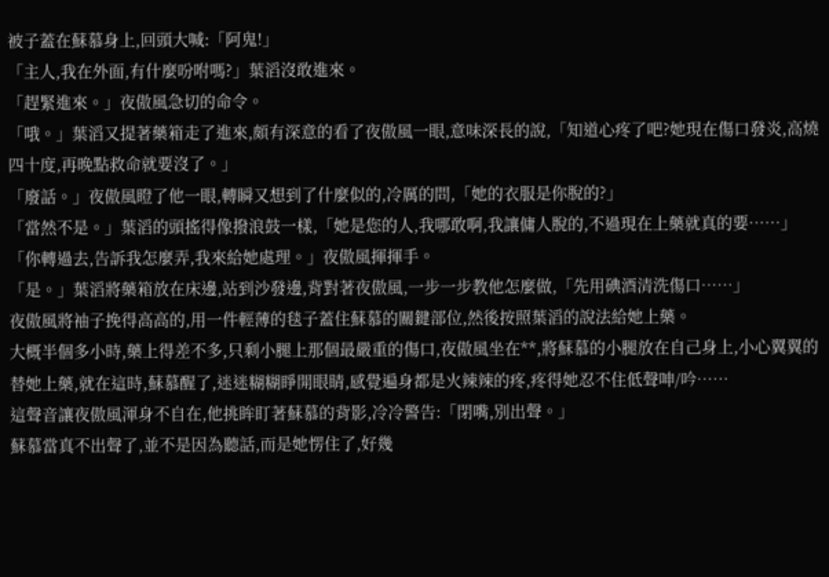被子蓋在蘇慕身上,回頭大喊:「阿鬼!」
「主人,我在外面,有什麼吩咐嗎?」葉滔沒敢進來。
「趕緊進來。」夜傲風急切的命令。
「哦。」葉滔又提著藥箱走了進來,頗有深意的看了夜傲風一眼,意味深長的說,「知道心疼了吧?她現在傷口發炎,高燒四十度,再晚點救命就要沒了。」
「廢話。」夜傲風瞪了他一眼,轉瞬又想到了什麼似的,冷厲的問,「她的衣服是你脫的?」
「當然不是。」葉滔的頭搖得像撥浪鼓一樣,「她是您的人,我哪敢啊,我讓傭人脫的,不過現在上藥就真的要……」
「你轉過去,告訴我怎麼弄,我來給她處理。」夜傲風揮揮手。
「是。」葉滔將藥箱放在床邊,站到沙發邊,背對著夜傲風,一步一步教他怎麼做,「先用碘酒清洗傷口……」
夜傲風將袖子挽得高高的,用一件輕薄的毯子蓋住蘇慕的關鍵部位,然後按照葉滔的說法給她上藥。
大概半個多小時,藥上得差不多,只剩小腿上那個最嚴重的傷口,夜傲風坐在**,將蘇慕的小腿放在自己身上,小心翼翼的替她上藥,就在這時,蘇慕醒了,迷迷糊糊睜開眼睛,感覺遍身都是火辣辣的疼,疼得她忍不住低聲呻/吟……
這聲音讓夜傲風渾身不自在,他挑眸盯著蘇慕的背影,冷冷警告:「閉嘴,別出聲。」
蘇慕當真不出聲了,並不是因為聽話,而是她愣住了,好幾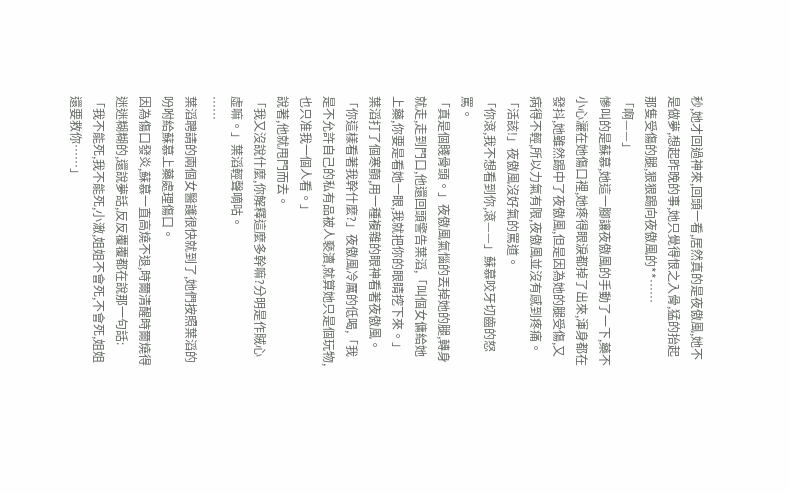秒,她才回過神來,回頭一看,居然真的是夜傲風,她不是做夢,想起昨晚的事,她只覺得恨之入骨,猛的抬起那隻受傷的腿,狠狠踢向夜傲風的**……
「啊——」
慘叫的是蘇慕,她這一腳讓夜傲風的手動了一下,藥不小心灑在她傷口裡,她疼得眼淚都掉了出來,渾身都在發抖,她雖然踢中了夜傲風,但是因為她的腿受傷,又病得不輕,所以力氣有限,夜傲風並沒有感到疼痛。
「活該!」夜傲風沒好氣的罵道。
「你滾,我不想看到你,滾——」蘇慕咬牙切齒的怒罵。
「真是個賤骨頭。」夜傲風氣惱的丟掉她的腿,轉身就走,走到門口,他還回頭警告葉滔,「叫個女傭給她上藥,你要是看她一眼,我就把你的眼睛挖下來。」
葉滔打了個寒顫,用一種複雜的眼神看著夜傲風。
「你這樣看著我幹什麼?」夜傲風冷厲的低喝,「我是不允許自己的私有品被人褻瀆,就算她只是個玩物,也只准我一個人看。」
說著,他就甩門而去。
「我又沒說什麼,你解釋這麼多幹嘛?分明是作賊心虛嘛。」葉滔輕聲嘀咕。
……
葉滔聘請的兩個女醫護很快就到了,她們按照葉滔的吩咐給蘇慕上藥處理傷口。
因為傷口發炎,蘇慕一直高燒不退,時爾清醒時爾燒得迷迷糊糊的,還說夢話,反反覆覆都在說那一句話:「我不能死,我不能死,小澈,姐姐不會死,不會死,姐姐還要救你……」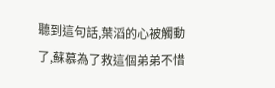聽到這句話,葉滔的心被觸動了,蘇慕為了救這個弟弟不惜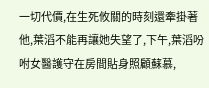一切代價,在生死攸關的時刻還牽掛著他,葉滔不能再讓她失望了,下午,葉滔吩咐女醫護守在房間貼身照顧蘇慕,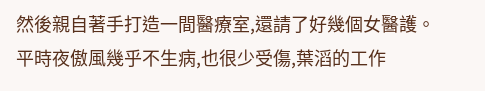然後親自著手打造一間醫療室,還請了好幾個女醫護。
平時夜傲風幾乎不生病,也很少受傷,葉滔的工作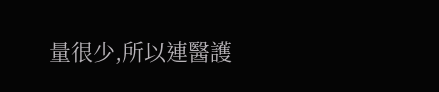量很少,所以連醫護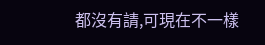都沒有請,可現在不一樣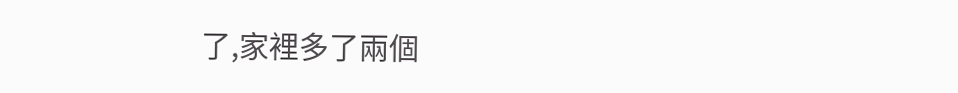了,家裡多了兩個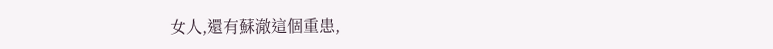女人,還有蘇澈這個重患,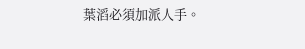葉滔必須加派人手。